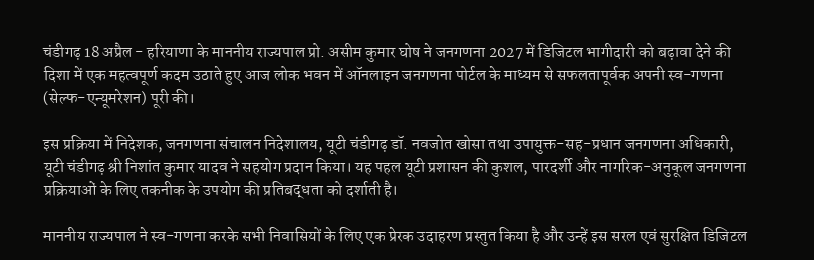चंडीगढ़ 18 अप्रैल - हरियाणा के माननीय राज्यपाल प्रो. असीम कुमार घोष ने जनगणना 2027 में डिजिटल भागीदारी को बढ़ावा देने की दिशा में एक महत्वपूर्ण कदम उठाते हुए आज लोक भवन में ऑनलाइन जनगणना पोर्टल के माध्यम से सफलतापूर्वक अपनी स्व-गणना (सेल्फ-एन्यूमरेशन) पूरी की।

इस प्रक्रिया में निदेशक, जनगणना संचालन निदेशालय, यूटी चंडीगढ़ डॉ. नवजोत खोसा तथा उपायुक्त-सह-प्रधान जनगणना अधिकारी, यूटी चंडीगढ़ श्री निशांत कुमार यादव ने सहयोग प्रदान किया। यह पहल यूटी प्रशासन की कुशल, पारदर्शी और नागरिक-अनुकूल जनगणना प्रक्रियाओं के लिए तकनीक के उपयोग की प्रतिबद्धता को दर्शाती है।

माननीय राज्यपाल ने स्व-गणना करके सभी निवासियों के लिए एक प्रेरक उदाहरण प्रस्तुत किया है और उन्हें इस सरल एवं सुरक्षित डिजिटल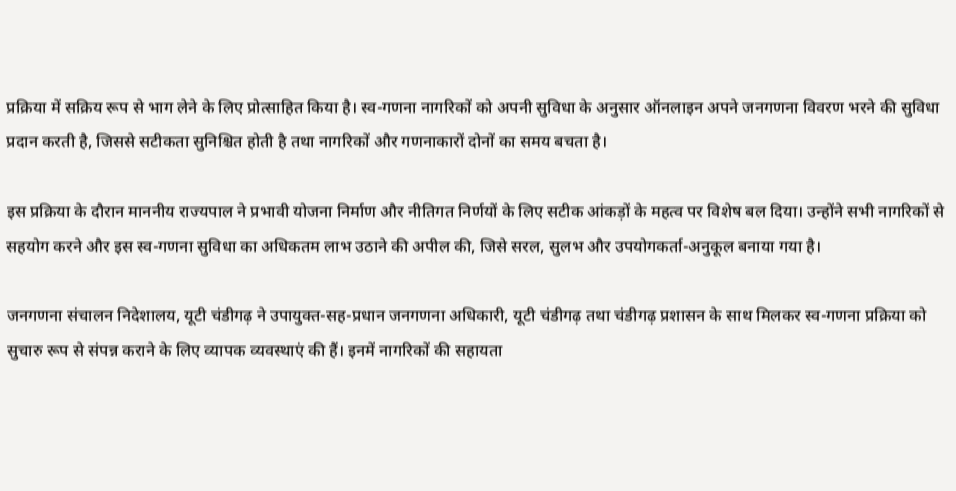प्रक्रिया में सक्रिय रूप से भाग लेने के लिए प्रोत्साहित किया है। स्व-गणना नागरिकों को अपनी सुविधा के अनुसार ऑनलाइन अपने जनगणना विवरण भरने की सुविधा प्रदान करती है, जिससे सटीकता सुनिश्चित होती है तथा नागरिकों और गणनाकारों दोनों का समय बचता है।

इस प्रक्रिया के दौरान माननीय राज्यपाल ने प्रभावी योजना निर्माण और नीतिगत निर्णयों के लिए सटीक आंकड़ों के महत्व पर विशेष बल दिया। उन्होंने सभी नागरिकों से सहयोग करने और इस स्व-गणना सुविधा का अधिकतम लाभ उठाने की अपील की, जिसे सरल, सुलभ और उपयोगकर्ता-अनुकूल बनाया गया है।

जनगणना संचालन निदेशालय, यूटी चंडीगढ़ ने उपायुक्त-सह-प्रधान जनगणना अधिकारी, यूटी चंडीगढ़ तथा चंडीगढ़ प्रशासन के साथ मिलकर स्व-गणना प्रक्रिया को सुचारु रूप से संपन्न कराने के लिए व्यापक व्यवस्थाएं की हैं। इनमें नागरिकों की सहायता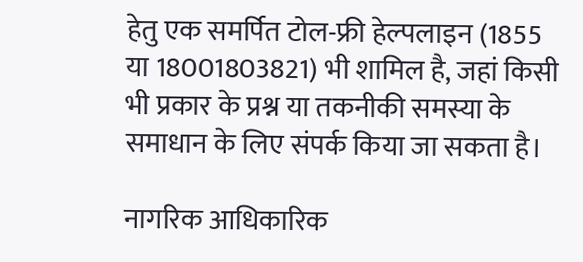हेतु एक समर्पित टोल-फ्री हेल्पलाइन (1855 या 18001803821) भी शामिल है, जहां किसी भी प्रकार के प्रश्न या तकनीकी समस्या के समाधान के लिए संपर्क किया जा सकता है।

नागरिक आधिकारिक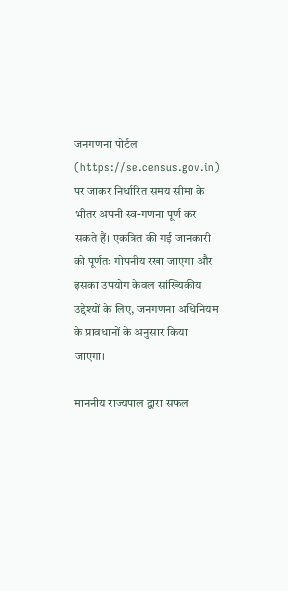जनगणना पोर्टल (https://se.census.gov.in) पर जाकर निर्धारित समय सीमा के भीतर अपनी स्व-गणना पूर्ण कर सकते हैं। एकत्रित की गई जानकारी को पूर्णतः गोपनीय रखा जाएगा और इसका उपयोग केवल सांख्यिकीय उद्देश्यों के लिए, जनगणना अधिनियम के प्रावधानों के अनुसार किया जाएगा।

माननीय राज्यपाल द्वारा सफल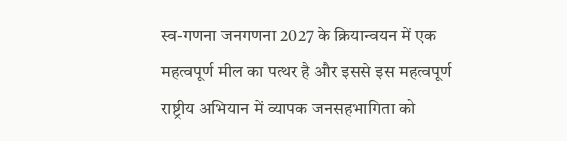स्व-गणना जनगणना 2027 के क्रियान्वयन में एक महत्वपूर्ण मील का पत्थर है और इससे इस महत्वपूर्ण राष्ट्रीय अभियान में व्यापक जनसहभागिता को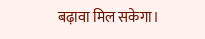बढ़ावा मिल सकेगा।